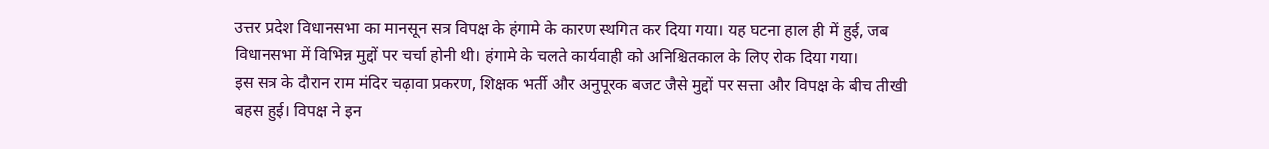उत्तर प्रदेश विधानसभा का मानसून सत्र विपक्ष के हंगामे के कारण स्थगित कर दिया गया। यह घटना हाल ही में हुई, जब विधानसभा में विभिन्न मुद्दों पर चर्चा होनी थी। हंगामे के चलते कार्यवाही को अनिश्चितकाल के लिए रोक दिया गया।
इस सत्र के दौरान राम मंदिर चढ़ावा प्रकरण, शिक्षक भर्ती और अनुपूरक बजट जैसे मुद्दों पर सत्ता और विपक्ष के बीच तीखी बहस हुई। विपक्ष ने इन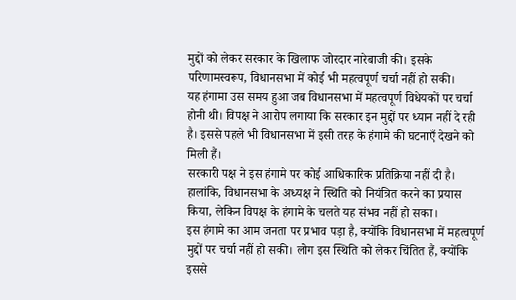मुद्दों को लेकर सरकार के खिलाफ जोरदार नारेबाजी की। इसके परिणामस्वरूप, विधानसभा में कोई भी महत्वपूर्ण चर्चा नहीं हो सकी।
यह हंगामा उस समय हुआ जब विधानसभा में महत्वपूर्ण विधेयकों पर चर्चा होनी थी। विपक्ष ने आरोप लगाया कि सरकार इन मुद्दों पर ध्यान नहीं दे रही है। इससे पहले भी विधानसभा में इसी तरह के हंगामे की घटनाएँ देखने को मिली हैं।
सरकारी पक्ष ने इस हंगामे पर कोई आधिकारिक प्रतिक्रिया नहीं दी है। हालांकि, विधानसभा के अध्यक्ष ने स्थिति को नियंत्रित करने का प्रयास किया, लेकिन विपक्ष के हंगामे के चलते यह संभव नहीं हो सका।
इस हंगामे का आम जनता पर प्रभाव पड़ा है, क्योंकि विधानसभा में महत्वपूर्ण मुद्दों पर चर्चा नहीं हो सकी। लोग इस स्थिति को लेकर चिंतित हैं, क्योंकि इससे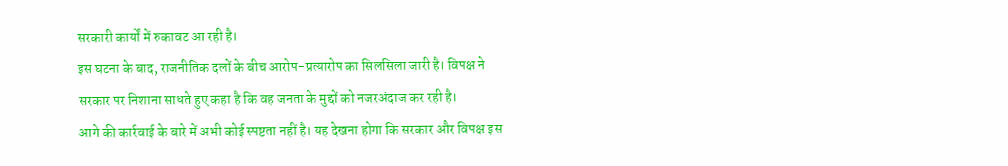सरकारी कार्यों में रुकावट आ रही है।
इस घटना के बाद, राजनीतिक दलों के बीच आरोप-प्रत्यारोप का सिलसिला जारी है। विपक्ष ने सरकार पर निशाना साधते हुए कहा है कि वह जनता के मुद्दों को नजरअंदाज कर रही है।
आगे की कार्रवाई के बारे में अभी कोई स्पष्टता नहीं है। यह देखना होगा कि सरकार और विपक्ष इस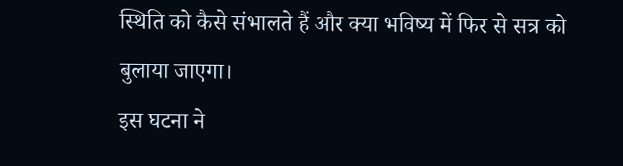स्थिति को कैसे संभालते हैं और क्या भविष्य में फिर से सत्र को बुलाया जाएगा।
इस घटना ने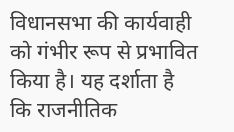विधानसभा की कार्यवाही को गंभीर रूप से प्रभावित किया है। यह दर्शाता है कि राजनीतिक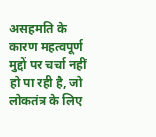असहमति के कारण महत्वपूर्ण मुद्दों पर चर्चा नहीं हो पा रही है, जो लोकतंत्र के लिए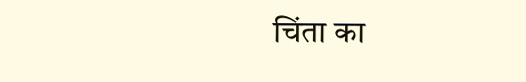चिंता का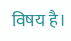विषय है।